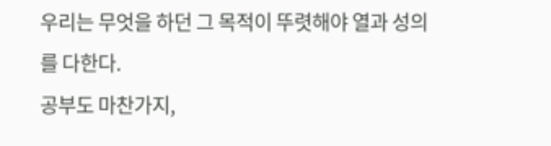우리는 무엇을 하던 그 목적이 뚜렷해야 열과 성의를 다한다.
공부도 마찬가지,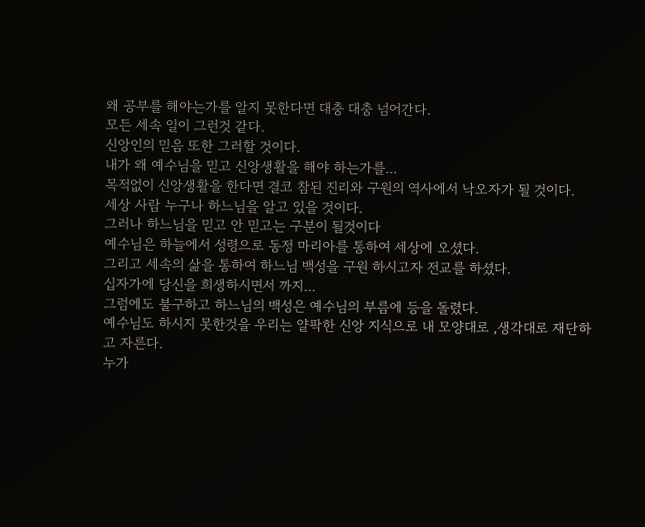왜 공부를 해야는가를 알지 못한다면 대충 대충 넘어간다.
모든 세속 일이 그런것 같다.
신앙인의 믿음 또한 그러할 것이다.
내가 왜 예수님을 믿고 신앙생활을 해야 하는가를...
목적없이 신앙생활을 한다면 결코 참된 진리와 구원의 역사에서 낙오자가 될 것이다.
세상 사람 누구나 하느님을 알고 있을 것이다.
그러나 하느님을 믿고 안 믿고는 구분이 될것이다
예수님은 하늘에서 성령으로 동정 마리아를 통하여 세상에 오셨다.
그리고 세속의 삶을 통하여 하느님 백성을 구원 하시고자 전교를 하셨다.
십자가에 당신을 희생하시면서 까지...
그럼에도 불구하고 하느님의 백성은 예수님의 부름에 등을 돌렸다.
예수님도 하시지 못한것을 우리는 얄팍한 신앙 지식으로 내 모양대로 ,생각대로 재단하고 자른다.
누가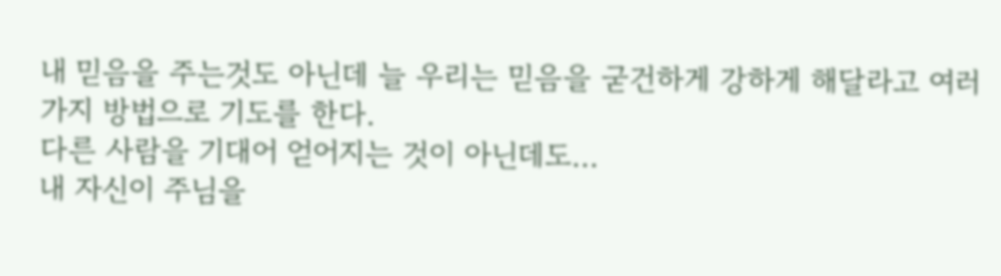내 믿음을 주는것도 아닌데 늘 우리는 믿음을 굳건하게 강하게 해달라고 여러가지 방법으로 기도를 한다.
다른 사람을 기대어 얻어지는 것이 아닌데도...
내 자신이 주님을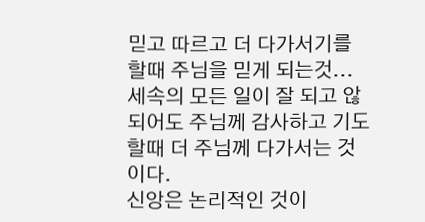믿고 따르고 더 다가서기를 할때 주님을 믿게 되는것...
세속의 모든 일이 잘 되고 않되어도 주님께 감사하고 기도 할때 더 주님께 다가서는 것이다.
신앙은 논리적인 것이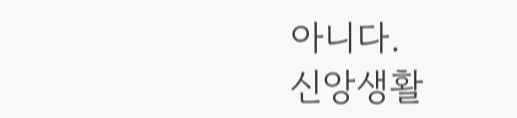아니다.
신앙생활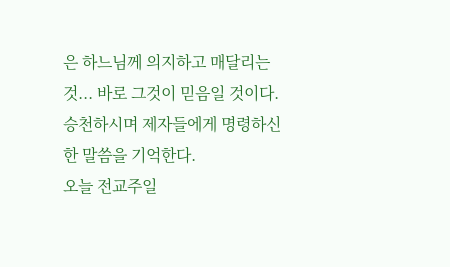은 하느님께 의지하고 매달리는것... 바로 그것이 믿음일 것이다.
승천하시며 제자들에게 명령하신 한 말씀을 기억한다.
오늘 전교주일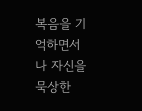복음을 기억하면서 나 자신을 묵상한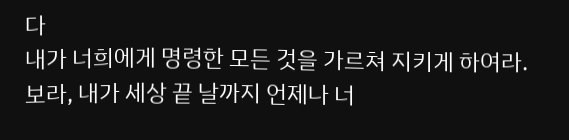다
내가 너희에게 명령한 모든 것을 가르쳐 지키게 하여라.
보라, 내가 세상 끝 날까지 언제나 너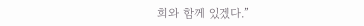희와 함께 있겠다.”